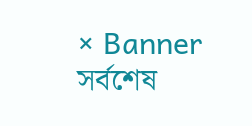× Banner
সর্বশেষ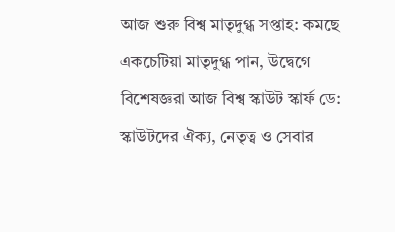আজ শুরু বিশ্ব মাতৃদুগ্ধ সপ্তাহ: কমছে একচেটিয়া মাতৃদুগ্ধ পান, উদ্বেগে বিশেষজ্ঞরা আজ বিশ্ব স্কাউট স্কার্ফ ডে: স্কাউটদের ঐক্য, নেতৃত্ব ও সেবার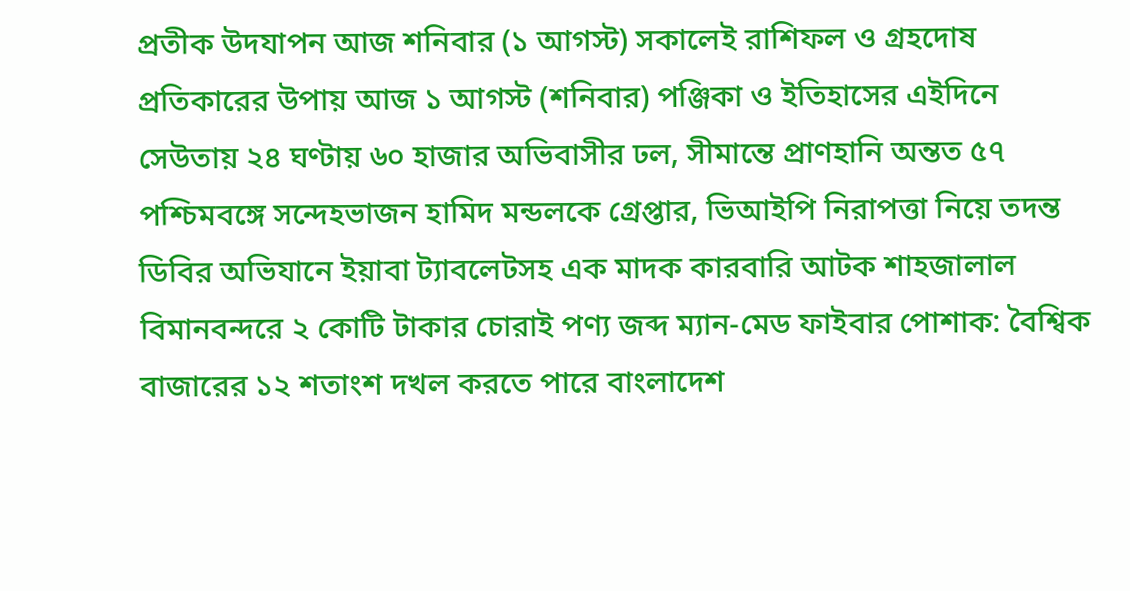প্রতীক উদযাপন আজ শনিবার (১ আগস্ট) সকালেই রাশিফল ও গ্রহদোষ প্রতিকারের উপায় আজ ১ আগস্ট (শনিবার) পঞ্জিকা ও ইতিহাসের এইদিনে সেউতায় ২৪ ঘণ্টায় ৬০ হাজার অভিবাসীর ঢল, সীমান্তে প্রাণহানি অন্তত ৫৭ পশ্চিমবঙ্গে সন্দেহভাজন হামিদ মন্ডলকে গ্রেপ্তার, ভিআইপি নিরাপত্তা নিয়ে তদন্ত ডিবির অভিযানে ইয়াবা ট্যাবলেটসহ এক মাদক কারবারি আটক শাহজালাল বিমানবন্দরে ২ কোটি টাকার চোরাই পণ্য জব্দ ম্যান-মেড ফাইবার পোশাক: বৈশ্বিক বাজারের ১২ শতাংশ দখল করতে পারে বাংলাদেশ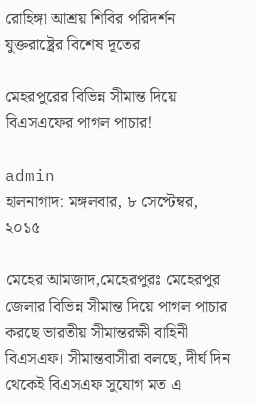রোহিঙ্গা আশ্রয় শিবির পরিদর্শন যুক্তরাষ্ট্রের বিশেষ দূতের

মেহরপুরের বিভিন্ন সীমান্ত দিয়ে বিএসএফের পাগল পাচার!

admin
হালনাগাদ: মঙ্গলবার, ৮ সেপ্টেম্বর, ২০১৫

মেহের আমজাদ,মেহেরপুরঃ মেহেরপুর জেলার বিভিন্ন সীমান্ত দিয়ে পাগল পাচার করছে ভারতীয় সীমান্তরক্ষী বাহিনী বিএসএফ। সীমান্তবাসীরা বলছে, দীর্ঘ দিন থেকেই বিএসএফ সুযোগ মত এ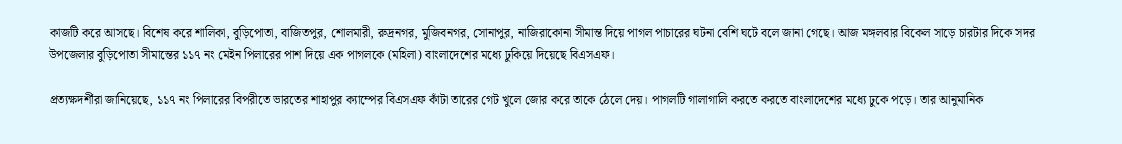কাজটি করে আসছে। বিশেষ করে শালিকা, বুড়িপোতা, বাজিতপুর, শোলমারী, রুদ্রনগর, মুজিবনগর, সোনাপুর, নাজিরাকোনা সীমান্ত দিয়ে পাগল পাচারের ঘটনা বেশি ঘটে বলে জানা গেছে। আজ মঙ্গলবার বিকেল সাড়ে চারটার দিকে সদর উপজেলার বুড়িপোতা সীমান্তের ১১৭ নং মেইন পিলারের পাশ দিয়ে এক পাগলকে (মহিলা) বাংলাদেশের মধ্যে ঢুকিয়ে দিয়েছে বিএসএফ।

প্রত্যক্ষদর্শীরা জানিয়েছে, ১১৭ নং পিলারের বিপরীতে ভারতের শাহাপুর ক্যাম্পের বিএসএফ কাঁটা তারের গেট খুলে জোর করে তাকে ঠেলে দেয়। পাগলটি গালাগালি করতে করতে বাংলাদেশের মধ্যে ঢুকে পড়ে। তার আনুমানিক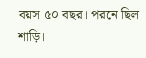বয়স ৫০ বছর। পরনে ছিল শাড়ি।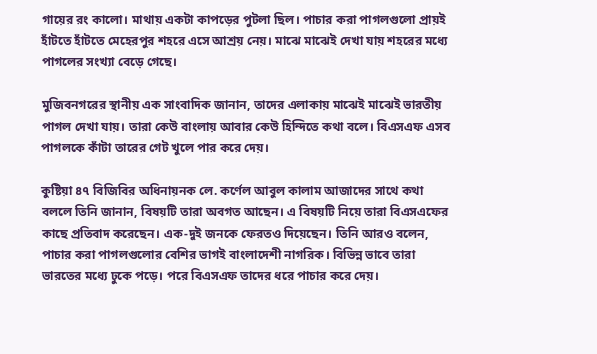গায়ের রং কালো। মাথায় একটা কাপড়ের পুটলা ছিল। পাচার করা পাগলগুলো প্রায়ই হাঁটতে হাঁটতে মেহেরপুর শহরে এসে আশ্রয় নেয়। মাঝে মাঝেই দেখা যায় শহরের মধ্যে পাগলের সংখ্যা বেড়ে গেছে।

মুজিবনগরের স্থানীয় এক সাংবাদিক জানান, তাদের এলাকায় মাঝেই মাঝেই ভারতীয় পাগল দেখা যায়। তারা কেউ বাংলায় আবার কেউ হিন্দিতে কথা বলে। বিএসএফ এসব পাগলকে কাঁটা তারের গেট খুলে পার করে দেয়।

কুষ্টিয়া ৪৭ বিজিবির অধিনায়নক লে. কর্ণেল আবুল কালাম আজাদের সাথে কথা বললে তিনি জানান, বিষয়টি তারা অবগত আছেন। এ বিষয়টি নিয়ে তারা বিএসএফের কাছে প্রতিবাদ করেছেন। এক-দুই জনকে ফেরতও দিয়েছেন। তিনি আরও বলেন, পাচার করা পাগলগুলোর বেশির ভাগই বাংলাদেশী নাগরিক। বিভিন্ন ভাবে তারা ভারতের মধ্যে ঢুকে পড়ে। পরে বিএসএফ তাদের ধরে পাচার করে দেয়।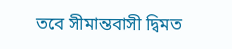তবে সীমান্তবাসী দ্বিমত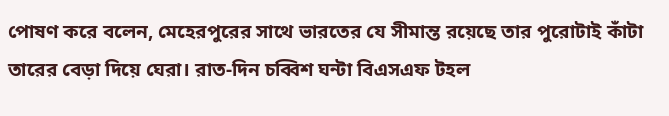পোষণ করে বলেন, মেহেরপুরের সাথে ভারতের যে সীমান্ত রয়েছে তার পুরোটাই কাঁটা তারের বেড়া দিয়ে ঘেরা। রাত-দিন চব্বিশ ঘন্টা বিএসএফ টহল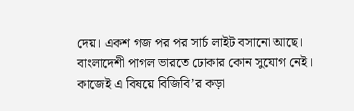দেয়। একশ গজ পর পর সার্চ লাইট বসানো আছে। বাংলাদেশী পাগল ভারতে ঢোকার কোন সুযোগ নেই। কাজেই এ বিষয়ে বিজিবি’র কড়া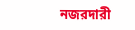নজরদারী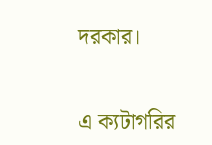দরকার।


এ ক্যটাগরির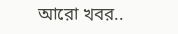আরো খবর..